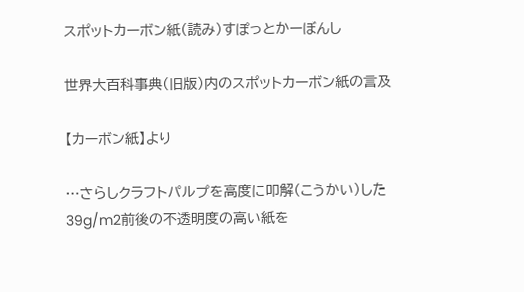スポットカーボン紙(読み)すぽっとかーぼんし

世界大百科事典(旧版)内のスポットカーボン紙の言及

【カーボン紙】より

…さらしクラフトパルプを高度に叩解(こうかい)した39g/m2前後の不透明度の高い紙を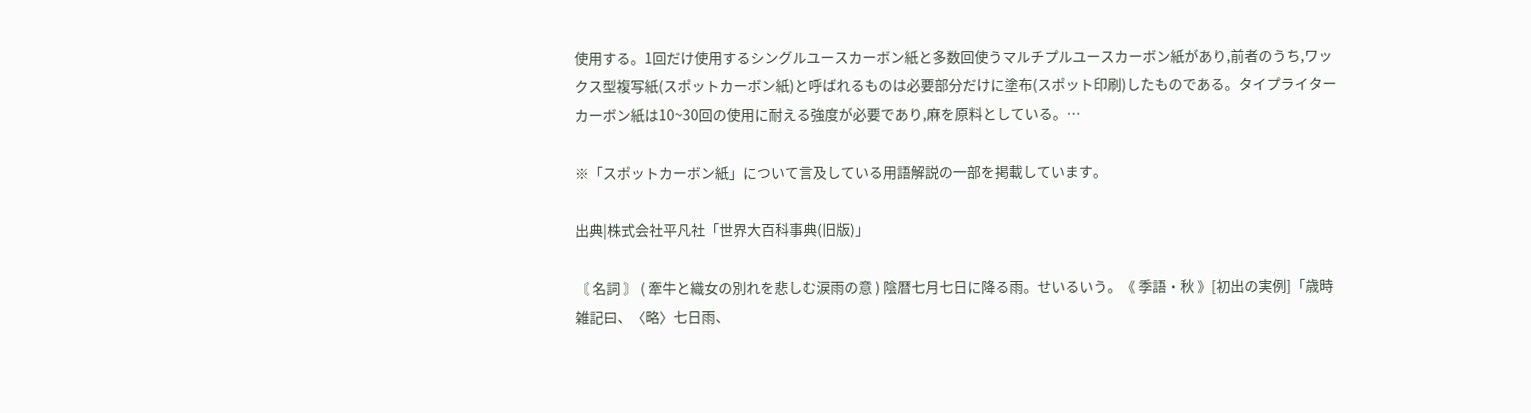使用する。1回だけ使用するシングルユースカーボン紙と多数回使うマルチプルユースカーボン紙があり,前者のうち,ワックス型複写紙(スポットカーボン紙)と呼ばれるものは必要部分だけに塗布(スポット印刷)したものである。タイプライターカーボン紙は10~30回の使用に耐える強度が必要であり,麻を原料としている。…

※「スポットカーボン紙」について言及している用語解説の一部を掲載しています。

出典|株式会社平凡社「世界大百科事典(旧版)」

〘 名詞 〙 ( 牽牛と織女の別れを悲しむ涙雨の意 ) 陰暦七月七日に降る雨。せいるいう。《 季語・秋 》[初出の実例]「歳時雑記曰、〈略〉七日雨、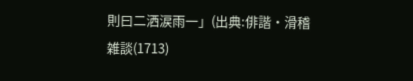則曰二洒涙雨一」(出典:俳諧・滑稽雑談(1713)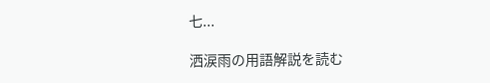七...

洒涙雨の用語解説を読む